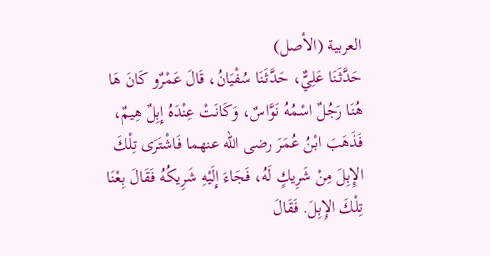العربية (الأصل)
حَدَّثَنَا عَلِيٌّ، حَدَّثَنَا سُفْيَانُ، قَالَ عَمْرٌو كَانَ هَا هُنَا رَجُلٌ اسْمُهُ نَوَّاسٌ، وَكَانَتْ عِنْدَهُ إِبِلٌ هِيمٌ، فَذَهَبَ ابْنُ عُمَرَ رضى الله عنهما فَاشْتَرَى تِلْكَ الإِبِلَ مِنْ شَرِيكٍ لَهُ، فَجَاءَ إِلَيْهِ شَرِيكُهُ فَقَالَ بِعْنَا تِلْكَ الإِبِلَ. فَقَالَ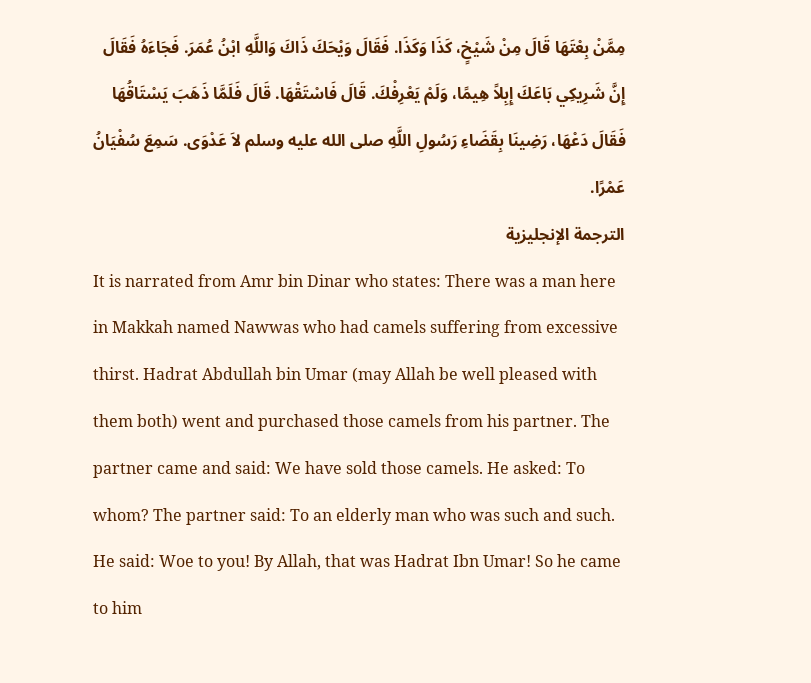مِمَّنْ بِعْتَهَا قَالَ مِنْ شَيْخٍ، كَذَا وَكَذَا. فَقَالَ وَيْحَكَ ذَاكَ وَاللَّهِ ابْنُ عُمَرَ. فَجَاءَهُ فَقَالَ إِنَّ شَرِيكِي بَاعَكَ إِبِلاً هِيمًا، وَلَمْ يَعْرِفْكَ. قَالَ فَاسْتَقْهَا. قَالَ فَلَمَّا ذَهَبَ يَسْتَاقُهَا فَقَالَ دَعْهَا، رَضِينَا بِقَضَاءِ رَسُولِ اللَّهِ صلى الله عليه وسلم لاَ عَدْوَى. سَمِعَ سُفْيَانُ عَمْرًا.
الترجمة الإنجليزية
It is narrated from Amr bin Dinar who states: There was a man here in Makkah named Nawwas who had camels suffering from excessive thirst. Hadrat Abdullah bin Umar (may Allah be well pleased with them both) went and purchased those camels from his partner. The partner came and said: We have sold those camels. He asked: To whom? The partner said: To an elderly man who was such and such. He said: Woe to you! By Allah, that was Hadrat Ibn Umar! So he came to him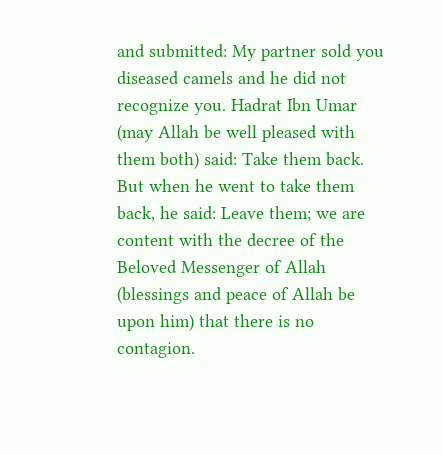and submitted: My partner sold you diseased camels and he did not recognize you. Hadrat Ibn Umar (may Allah be well pleased with them both) said: Take them back. But when he went to take them back, he said: Leave them; we are content with the decree of the Beloved Messenger of Allah (blessings and peace of Allah be upon him) that there is no contagion.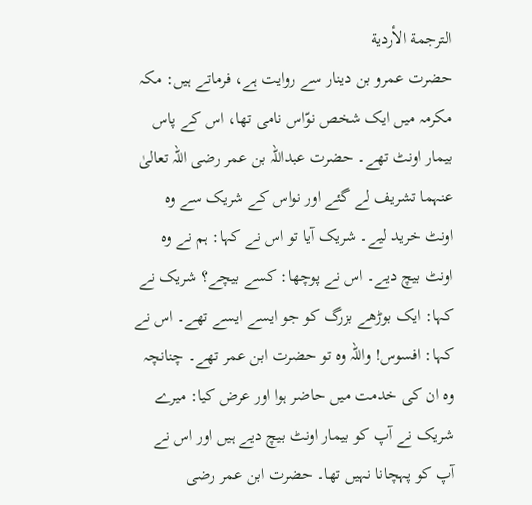الترجمة الأردية
حضرت عمرو بن دینار سے روایت ہے، فرماتے ہیں: مکہ مکرمہ میں ایک شخص نوّاس نامی تھا، اس کے پاس بیمار اونٹ تھے۔ حضرت عبداللہ بن عمر رضی اللہ تعالیٰ عنہما تشریف لے گئے اور نواس کے شریک سے وہ اونٹ خرید لیے۔ شریک آیا تو اس نے کہا: ہم نے وہ اونٹ بیچ دیے۔ اس نے پوچھا: کسے بیچے؟ شریک نے کہا: ایک بوڑھے بزرگ کو جو ایسے ایسے تھے۔ اس نے کہا: افسوس! واللہ وہ تو حضرت ابن عمر تھے۔ چنانچہ وہ ان کی خدمت میں حاضر ہوا اور عرض کیا: میرے شریک نے آپ کو بیمار اونٹ بیچ دیے ہیں اور اس نے آپ کو پہچانا نہیں تھا۔ حضرت ابن عمر رضی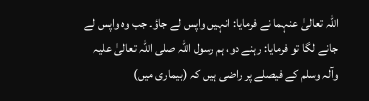اللہ تعالیٰ عنہما نے فرمایا: انہیں واپس لے جاؤ۔ جب وہ واپس لے جانے لگا تو فرمایا: رہنے دو، ہم رسول اللہ صلی اللہ تعالیٰ علیہ وآلہ وسلم کے فیصلے پر راضی ہیں کہ (بیماری میں)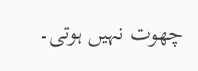چھوت نہیں ہوتی۔